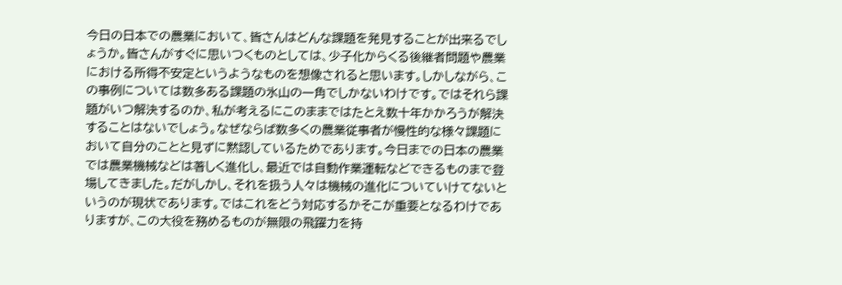今日の日本での農業において、皆さんはどんな課題を発見することが出来るでしょうか。皆さんがすぐに思いつくものとしては、少子化からくる後継者問題や農業における所得不安定というようなものを想像されると思います。しかしながら、この事例については数多ある課題の氷山の一角でしかないわけです。ではそれら課題がいつ解決するのか、私が考えるにこのままではたとえ数十年かかろうが解決することはないでしょう。なぜならば数多くの農業従事者が慢性的な様々課題において自分のことと見ずに黙認しているためであります。今日までの日本の農業では農業機械などは著しく進化し、最近では自動作業運転などできるものまで登場してきました。だがしかし、それを扱う人々は機械の進化についていけてないというのが現状であります。ではこれをどう対応するかそこが重要となるわけでありますが、この大役を務めるものが無限の飛躍力を持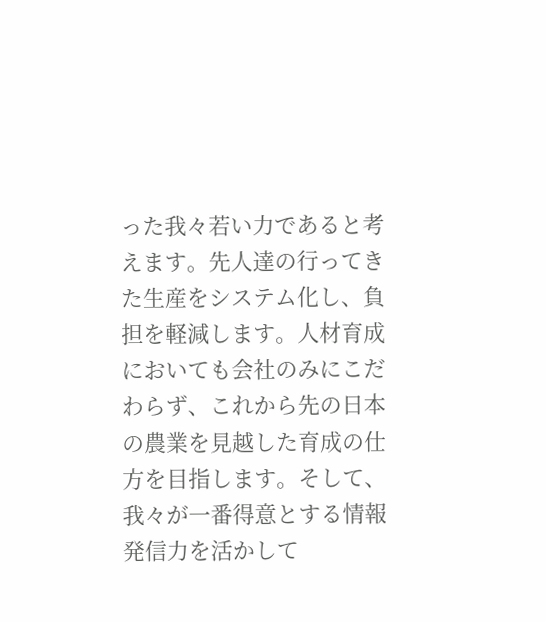った我々若い力であると考えます。先人達の行ってきた生産をシステム化し、負担を軽減します。人材育成においても会社のみにこだわらず、これから先の日本の農業を見越した育成の仕方を目指します。そして、我々が一番得意とする情報発信力を活かして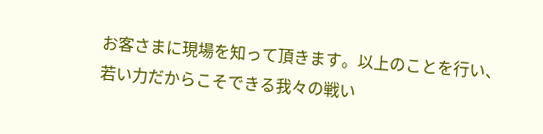お客さまに現場を知って頂きます。以上のことを行い、若い力だからこそできる我々の戦い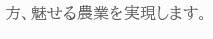方、魅せる農業を実現します。